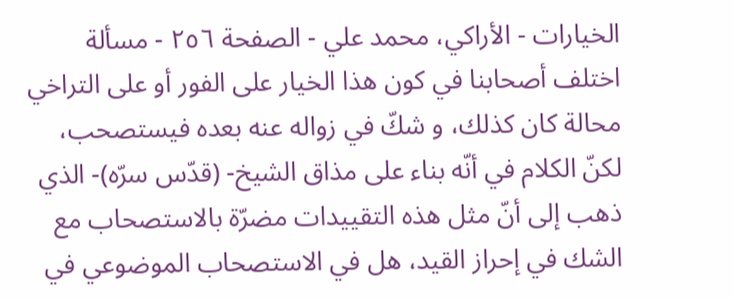الخيارات - الأراكي، محمد علي - الصفحة ٢٥٦ - مسألة اختلف أصحابنا في كون هذا الخيار على الفور أو على التراخي
محالة كان كذلك، و شكّ في زواله عنه بعده فيستصحب، لكنّ الكلام في أنّه بناء على مذاق الشيخ- (قدّس سرّه)- الذي ذهب إلى أنّ مثل هذه التقييدات مضرّة بالاستصحاب مع الشك في إحراز القيد، هل في الاستصحاب الموضوعي في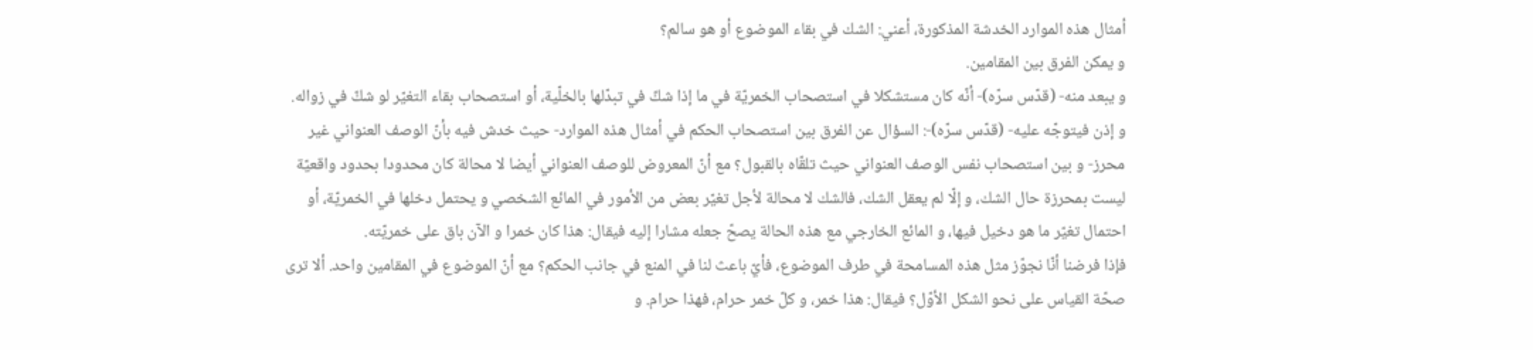أمثال هذه الموارد الخدشة المذكورة، أعني: الشك في بقاء الموضوع أو هو سالم؟
و يمكن الفرق بين المقامين.
و يبعد منه- (قدّس سرّه)- أنّه كان مستشكلا في استصحاب الخمريّة في ما إذا شكّ في تبدّلها بالخلّية، أو استصحاب بقاء التغيّر لو شكّ في زواله.
و إذن فيتوجّه عليه- (قدّس سرّه)-: السؤال عن الفرق بين استصحاب الحكم في أمثال هذه الموارد- حيث خدش فيه بأنّ الوصف العنواني غير محرز- و بين استصحاب نفس الوصف العنواني حيث تلقّاه بالقبول؟ مع أنّ المعروض للوصف العنواني أيضا لا محالة كان محدودا بحدود واقعيّة ليست بمحرزة حال الشك، و إلّا لم يعقل الشك، فالشك لا محالة لأجل تغيّر بعض من الأمور في المائع الشخصي و يحتمل دخلها في الخمريّة، أو احتمال تغيّر ما هو دخيل فيها، و المائع الخارجي مع هذه الحالة يصحّ جعله مشارا إليه فيقال: هذا كان خمرا و الآن باق على خمريّته.
فإذا فرضنا أنّا نجوّز مثل هذه المسامحة في طرف الموضوع، فأيّ باعث لنا في المنع في جانب الحكم؟ مع أنّ الموضوع في المقامين واحد. ألا ترى صحّة القياس على نحو الشكل الأوّل؟ فيقال: هذا خمر، و كلّ خمر حرام، فهذا حرام. و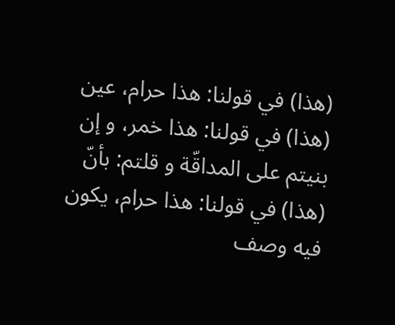(هذا) في قولنا: هذا حرام، عين (هذا) في قولنا: هذا خمر، و إن بنيتم على المداقّة و قلتم: بأنّ (هذا) في قولنا: هذا حرام، يكون فيه وصف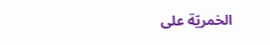الخمريّة على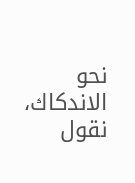نحو الاندكاك، نقول